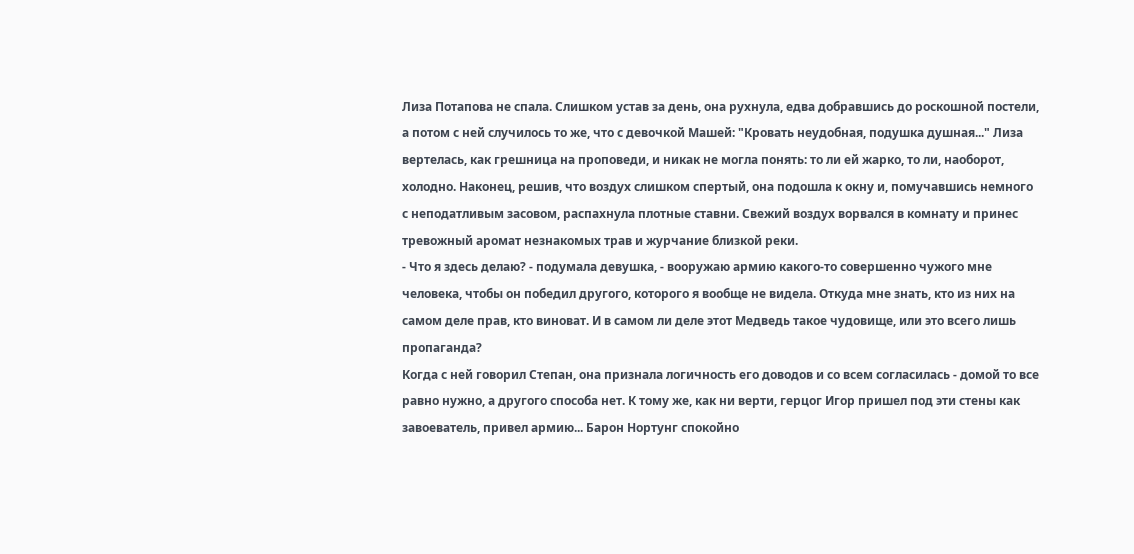Лиза Потапова не спала. Слишком устав за день, она рухнула, едва добравшись до роскошной постели, а потом с ней случилось то же, что с девочкой Машей: "Кровать неудобная, подушка душная..." Лиза вертелась, как грешница на проповеди, и никак не могла понять: то ли ей жарко, то ли, наоборот, холодно. Наконец, решив, что воздух слишком спертый, она подошла к окну и, помучавшись немного с неподатливым засовом, распахнула плотные ставни. Свежий воздух ворвался в комнату и принес тревожный аромат незнакомых трав и журчание близкой реки.
- Что я здесь делаю? - подумала девушка, - вооружаю армию какого-то совершенно чужого мне человека, чтобы он победил другого, которого я вообще не видела. Откуда мне знать, кто из них на самом деле прав, кто виноват. И в самом ли деле этот Медведь такое чудовище, или это всего лишь пропаганда?
Когда с ней говорил Степан, она признала логичность его доводов и со всем согласилась - домой то все равно нужно, а другого способа нет. К тому же, как ни верти, герцог Игор пришел под эти стены как завоеватель, привел армию... Барон Нортунг спокойно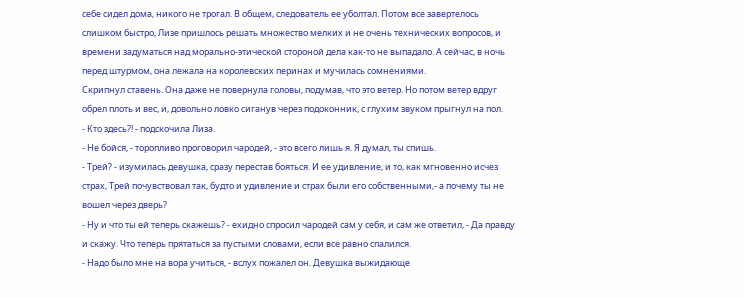себе сидел дома, никого не трогал. В общем, следователь ее уболтал. Потом все завертелось слишком быстро, Лизе пришлось решать множество мелких и не очень технических вопросов, и времени задуматься над морально-этической стороной дела как-то не выпадало. А сейчас, в ночь перед штурмом, она лежала на королевских перинах и мучилась сомнениями.
Скрипнул ставень. Она даже не повернула головы, подумав, что это ветер. Но потом ветер вдруг обрел плоть и вес, и, довольно ловко сиганув через подоконник, с глухим звуком прыгнул на пол.
- Кто здесь?! - подскочила Лиза.
- Не бойся, - торопливо проговорил чародей, - это всего лишь я. Я думал, ты спишь.
- Трей? - изумилась девушка, сразу перестав бояться. И ее удивление, и то, как мгновенно исчез страх, Трей почувствовал так, будто и удивление и страх были его собственными,- а почему ты не вошел через дверь?
- Ну и что ты ей теперь скажешь? - ехидно спросил чародей сам у себя, и сам же ответил, - Да правду и скажу. Что теперь прятаться за пустыми словами, если все равно спалился.
- Надо было мне на вора учиться, - вслух пожалел он. Девушка выжидающе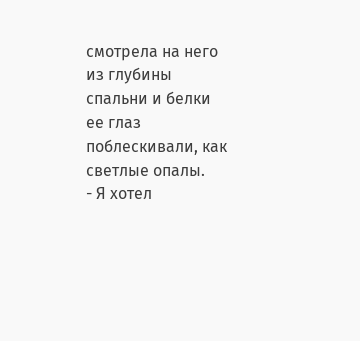смотрела на него из глубины спальни и белки ее глаз поблескивали, как светлые опалы.
- Я хотел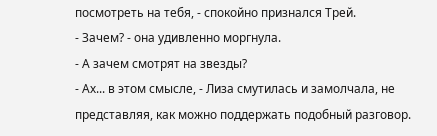посмотреть на тебя, - спокойно признался Трей.
- Зачем? - она удивленно моргнула.
- А зачем смотрят на звезды?
- Ах... в этом смысле, - Лиза смутилась и замолчала, не представляя, как можно поддержать подобный разговор.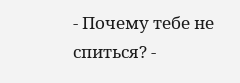- Почему тебе не спиться? -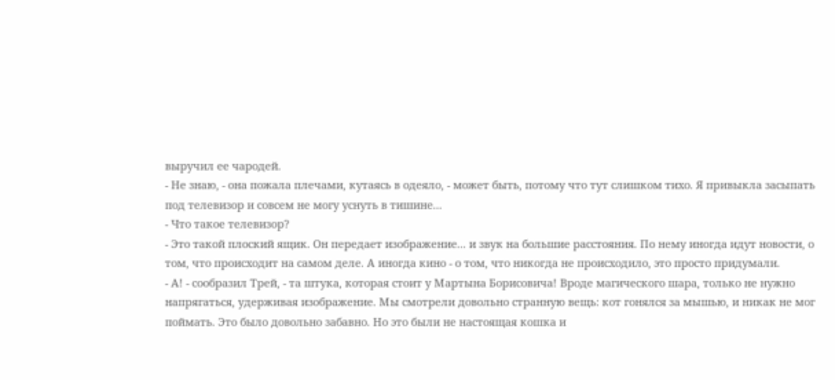выручил ее чародей.
- Не знаю, - она пожала плечами, кутаясь в одеяло, - может быть, потому что тут слишком тихо. Я привыкла засыпать под телевизор и совсем не могу уснуть в тишине...
- Что такое телевизор?
- Это такой плоский ящик. Он передает изображение... и звук на большие расстояния. По нему иногда идут новости, о том, что происходит на самом деле. А иногда кино - о том, что никогда не происходило, это просто придумали.
- А! - сообразил Трей, - та штука, которая стоит у Мартына Борисовича! Вроде магического шара, только не нужно напрягаться, удерживая изображение. Мы смотрели довольно странную вещь: кот гонялся за мышью, и никак не мог поймать. Это было довольно забавно. Но это были не настоящая кошка и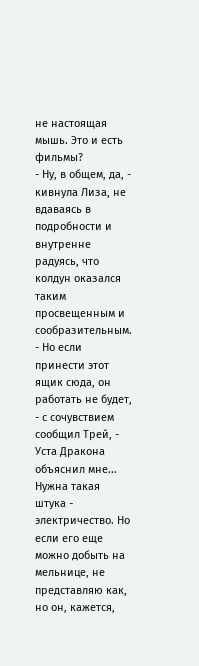не настоящая мышь. Это и есть фильмы?
- Ну, в общем, да, - кивнула Лиза, не вдаваясь в подробности и внутренне радуясь, что колдун оказался таким просвещенным и сообразительным.
- Но если принести этот ящик сюда, он работать не будет, - с сочувствием сообщил Трей, - Уста Дракона объяснил мне... Нужна такая штука - электричество. Но если его еще можно добыть на мельнице, не представляю как, но он, кажется,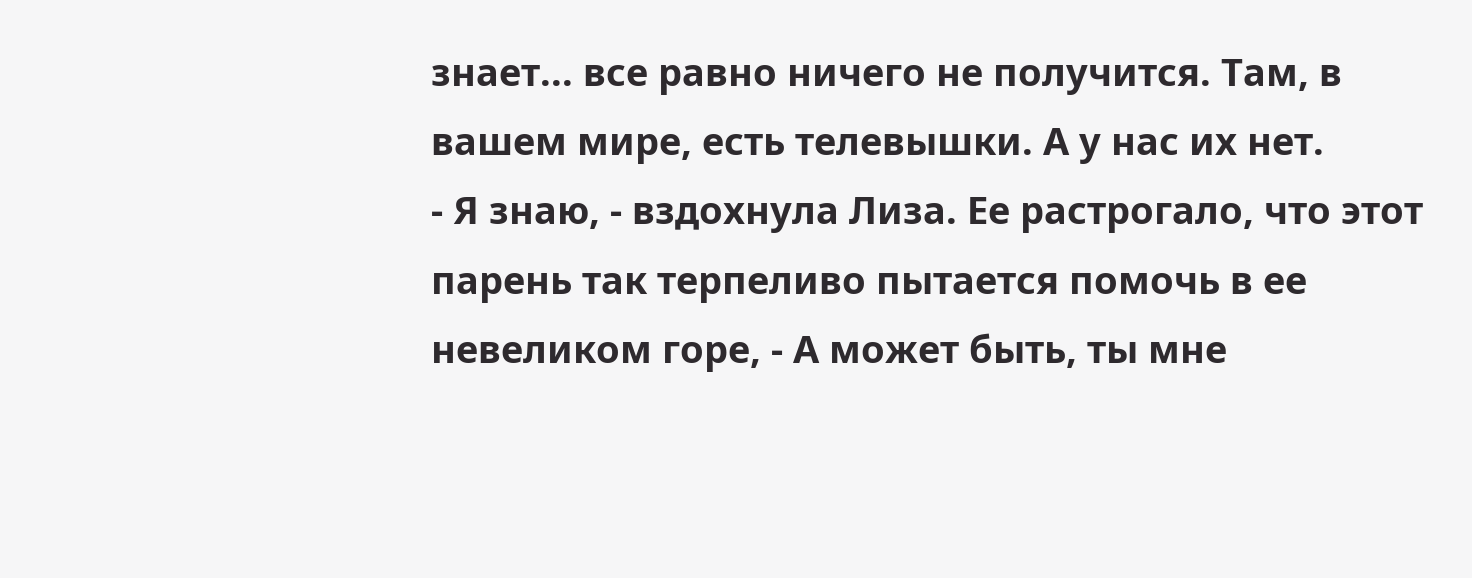знает... все равно ничего не получится. Там, в вашем мире, есть телевышки. А у нас их нет.
- Я знаю, - вздохнула Лиза. Ее растрогало, что этот парень так терпеливо пытается помочь в ее невеликом горе, - А может быть, ты мне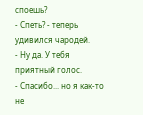споешь?
- Спеть? - теперь удивился чародей.
- Ну да. У тебя приятный голос.
- Спасибо... но я как-то не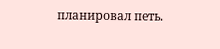планировал петь.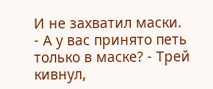И не захватил маски.
- А у вас принято петь только в маске? - Трей кивнул,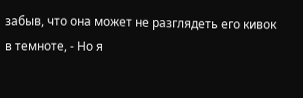забыв, что она может не разглядеть его кивок в темноте, - Но я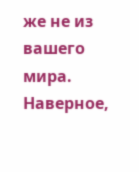же не из вашего мира. Наверное,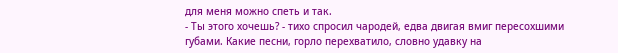для меня можно спеть и так.
- Ты этого хочешь? - тихо спросил чародей, едва двигая вмиг пересохшими губами. Какие песни, горло перехватило, словно удавку на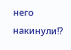него накинули!?